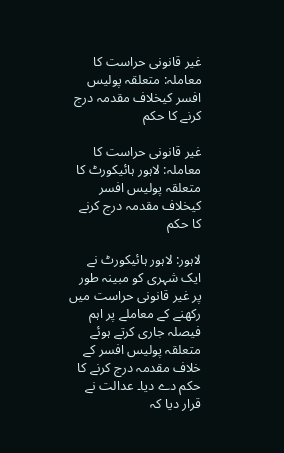غیر قانونی حراست کا معاملہ: متعلقہ پولیس افسر کیخلاف مقدمہ درج کرنے کا حکم

غیر قانونی حراست کا معاملہ: لاہور ہائیکورٹ کا متعلقہ پولیس افسر کیخلاف مقدمہ درج کرنے کا حکم

لاہور: لاہور ہائیکورٹ نے ایک شہری کو مبینہ طور پر غیر قانونی حراست میں رکھنے کے معاملے پر اہم فیصلہ جاری کرتے ہوئے متعلقہ پولیس افسر کے خلاف مقدمہ درج کرنے کا حکم دے دیا۔ عدالت نے قرار دیا کہ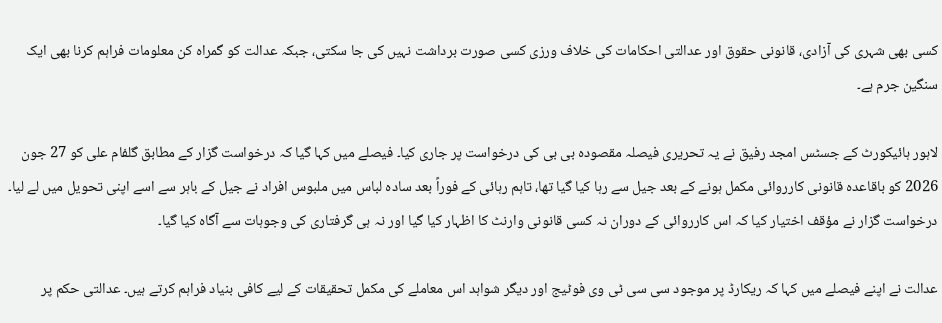کسی بھی شہری کی آزادی، قانونی حقوق اور عدالتی احکامات کی خلاف ورزی کسی صورت برداشت نہیں کی جا سکتی، جبکہ عدالت کو گمراہ کن معلومات فراہم کرنا بھی ایک سنگین جرم ہے۔

لاہور ہائیکورٹ کے جسٹس امجد رفیق نے یہ تحریری فیصلہ مقصودہ بی بی کی درخواست پر جاری کیا۔ فیصلے میں کہا گیا کہ درخواست گزار کے مطابق گلفام علی کو 27 جون 2026 کو باقاعدہ قانونی کارروائی مکمل ہونے کے بعد جیل سے رہا کیا گیا تھا، تاہم رہائی کے فوراً بعد سادہ لباس میں ملبوس افراد نے جیل کے باہر سے اسے اپنی تحویل میں لے لیا۔ درخواست گزار نے مؤقف اختیار کیا کہ اس کارروائی کے دوران نہ کسی قانونی وارنٹ کا اظہار کیا گیا اور نہ ہی گرفتاری کی وجوہات سے آگاہ کیا گیا۔

عدالت نے اپنے فیصلے میں کہا کہ ریکارڈ پر موجود سی سی ٹی وی فوٹیج اور دیگر شواہد اس معاملے کی مکمل تحقیقات کے لیے کافی بنیاد فراہم کرتے ہیں۔ عدالتی حکم پر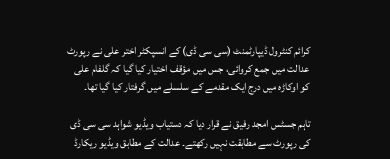کرائم کنٹرول ڈیپارٹمنٹ (سی سی ڈی) کے انسپکٹر اختر علی نے رپورٹ عدالت میں جمع کروائی، جس میں مؤقف اختیار کیا گیا کہ گلفام علی کو اوکاڑہ میں درج ایک مقدمے کے سلسلے میں گرفتار کیا گیا تھا۔

تاہم جسٹس امجد رفیق نے قرار دیا کہ دستیاب ویڈیو شواہد سی سی ڈی کی رپورٹ سے مطابقت نہیں رکھتے۔ عدالت کے مطابق ویڈیو ریکارڈ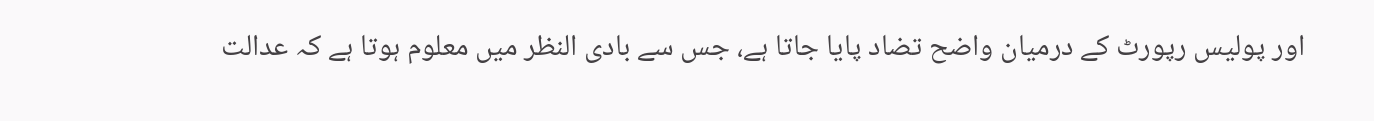اور پولیس رپورٹ کے درمیان واضح تضاد پایا جاتا ہے، جس سے بادی النظر میں معلوم ہوتا ہے کہ عدالت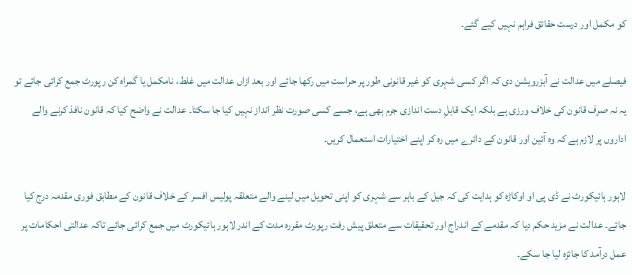کو مکمل اور درست حقائق فراہم نہیں کیے گئے۔

فیصلے میں عدالت نے آبزرویشن دی کہ اگر کسی شہری کو غیر قانونی طور پر حراست میں رکھا جائے اور بعد ازاں عدالت میں غلط، نامکمل یا گمراہ کن رپورٹ جمع کرائی جائے تو یہ نہ صرف قانون کی خلاف ورزی ہے بلکہ ایک قابلِ دست اندازی جرم بھی ہے، جسے کسی صورت نظر انداز نہیں کیا جا سکتا۔ عدالت نے واضح کیا کہ قانون نافذ کرنے والے اداروں پر لازم ہے کہ وہ آئین اور قانون کے دائرے میں رہ کر اپنے اختیارات استعمال کریں۔

لاہور ہائیکورٹ نے ڈی پی او اوکاڑہ کو ہدایت کی کہ جیل کے باہر سے شہری کو اپنی تحویل میں لینے والے متعلقہ پولیس افسر کے خلاف قانون کے مطابق فوری مقدمہ درج کیا جائے۔ عدالت نے مزید حکم دیا کہ مقدمے کے اندراج اور تحقیقات سے متعلق پیش رفت رپورٹ مقررہ مدت کے اندر لاہور ہائیکورٹ میں جمع کرائی جائے تاکہ عدالتی احکامات پر عمل درآمد کا جائزہ لیا جا سکے۔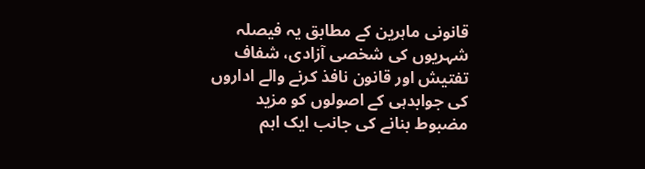قانونی ماہرین کے مطابق یہ فیصلہ شہریوں کی شخصی آزادی، شفاف تفتیش اور قانون نافذ کرنے والے اداروں کی جوابدہی کے اصولوں کو مزید مضبوط بنانے کی جانب ایک اہم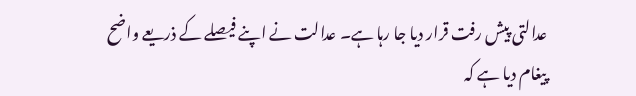عدالتی پیش رفت قرار دیا جا رہا ہے۔ عدالت نے اپنے فیصلے کے ذریعے واضح پیغام دیا ہے کہ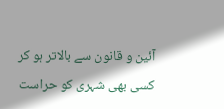آئین و قانون سے بالاتر ہو کر کسی بھی شہری کو حراست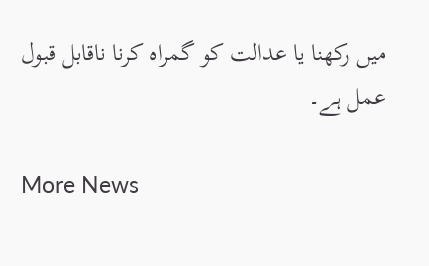میں رکھنا یا عدالت کو گمراہ کرنا ناقابل قبول عمل ہے۔

More News